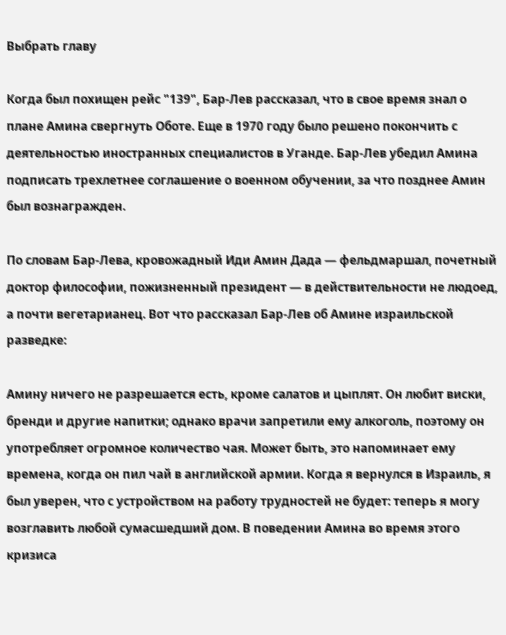Выбрать главу

Когда был похищен рейс "139", Бар-Лев рассказал, что в свое время знал о плане Амина свергнуть Оботе. Еще в 1970 году было решено покончить с деятельностью иностранных специалистов в Уганде. Бар-Лев убедил Амина подписать трехлетнее соглашение о военном обучении, за что позднее Амин был вознагражден.

По словам Бар-Лева, кровожадный Иди Амин Дада — фельдмаршал, почетный доктор философии, пожизненный президент — в действительности не людоед, а почти вегетарианец. Вот что рассказал Бар-Лев об Амине израильской разведке:

Амину ничего не разрешается есть, кроме салатов и цыплят. Он любит виски, бренди и другие напитки; однако врачи запретили ему алкоголь, поэтому он употребляет огромное количество чая. Может быть, это напоминает ему времена, когда он пил чай в английской армии. Когда я вернулся в Израиль, я был уверен, что с устройством на работу трудностей не будет: теперь я могу возглавить любой сумасшедший дом. В поведении Амина во время этого кризиса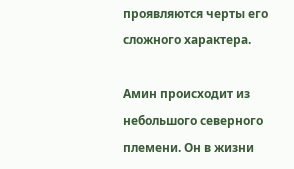проявляются черты его сложного характера.

Амин происходит из небольшого северного племени. Он в жизни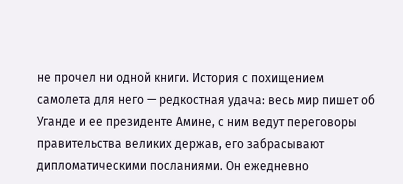не прочел ни одной книги. История с похищением самолета для него — редкостная удача: весь мир пишет об Уганде и ее президенте Амине, с ним ведут переговоры правительства великих держав, его забрасывают дипломатическими посланиями. Он ежедневно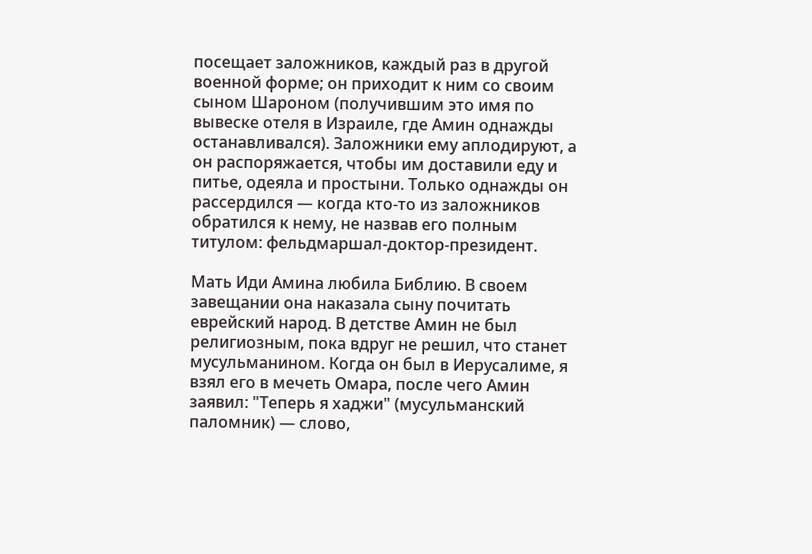посещает заложников, каждый раз в другой военной форме; он приходит к ним со своим сыном Шароном (получившим это имя по вывеске отеля в Израиле, где Амин однажды останавливался). Заложники ему аплодируют, а он распоряжается, чтобы им доставили еду и питье, одеяла и простыни. Только однажды он рассердился — когда кто-то из заложников обратился к нему, не назвав его полным титулом: фельдмаршал-доктор-президент.

Мать Иди Амина любила Библию. В своем завещании она наказала сыну почитать еврейский народ. В детстве Амин не был религиозным, пока вдруг не решил, что станет мусульманином. Когда он был в Иерусалиме, я взял его в мечеть Омара, после чего Амин заявил: "Теперь я хаджи" (мусульманский паломник) — слово,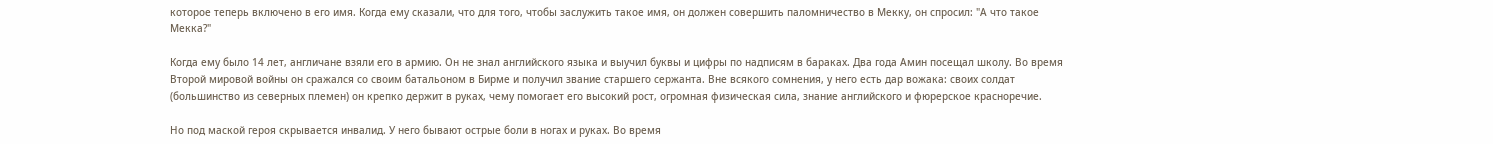которое теперь включено в его имя. Когда ему сказали, что для того, чтобы заслужить такое имя, он должен совершить паломничество в Мекку, он спросил: "А что такое Мекка?"

Когда ему было 14 лет, англичане взяли его в армию. Он не знал английского языка и выучил буквы и цифры по надписям в бараках. Два года Амин посещал школу. Во время Второй мировой войны он сражался со своим батальоном в Бирме и получил звание старшего сержанта. Вне всякого сомнения, у него есть дар вожака: своих солдат (большинство из северных племен) он крепко держит в руках, чему помогает его высокий рост, огромная физическая сила, знание английского и фюрерское красноречие.

Но под маской героя скрывается инвалид. У него бывают острые боли в ногах и руках. Во время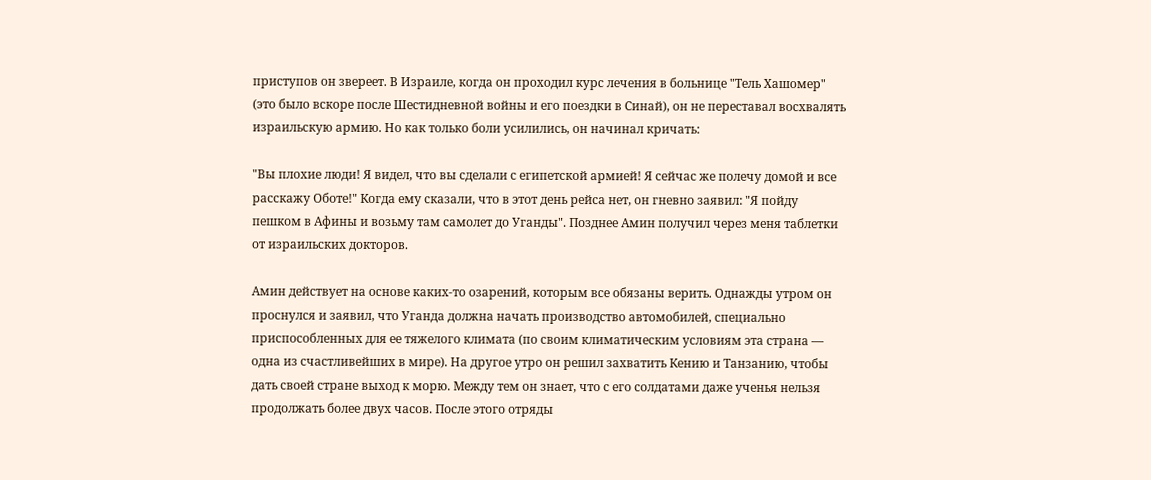приступов он звереет. В Израиле, когда он проходил курс лечения в больнице "Тель Хашомер" (это было вскоре после Шестидневной войны и его поездки в Синай), он не переставал восхвалять израильскую армию. Но как только боли усилились, он начинал кричать:

"Вы плохие люди! Я видел, что вы сделали с египетской армией! Я сейчас же полечу домой и все расскажу Оботе!" Когда ему сказали, что в этот день рейса нет, он гневно заявил: "Я пойду пешком в Афины и возьму там самолет до Уганды". Позднее Амин получил через меня таблетки от израильских докторов.

Амин действует на основе каких-то озарений, которым все обязаны верить. Однажды утром он проснулся и заявил, что Уганда должна начать производство автомобилей, специально приспособленных для ее тяжелого климата (по своим климатическим условиям эта страна — одна из счастливейших в мире). На другое утро он решил захватить Кению и Танзанию, чтобы дать своей стране выход к морю. Между тем он знает, что с его солдатами даже ученья нельзя продолжать более двух часов. После этого отряды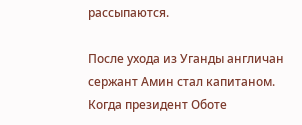рассыпаются.

После ухода из Уганды англичан сержант Амин стал капитаном. Когда президент Оботе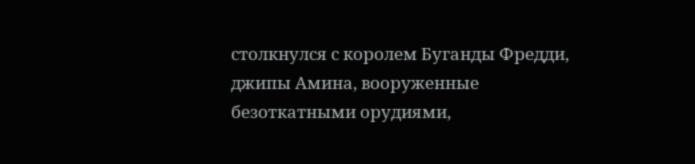столкнулся с королем Буганды Фредди, джипы Амина, вооруженные безоткатными орудиями,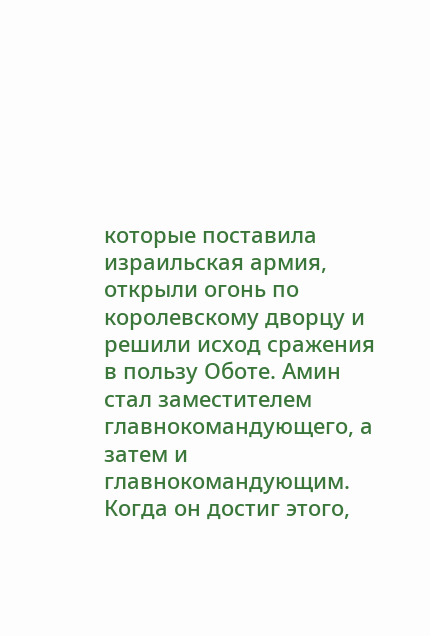которые поставила израильская армия, открыли огонь по королевскому дворцу и решили исход сражения в пользу Оботе. Амин стал заместителем главнокомандующего, а затем и главнокомандующим. Когда он достиг этого,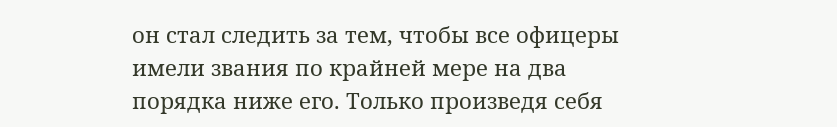он стал следить за тем, чтобы все офицеры имели звания по крайней мере на два порядка ниже его. Только произведя себя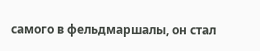самого в фельдмаршалы, он стал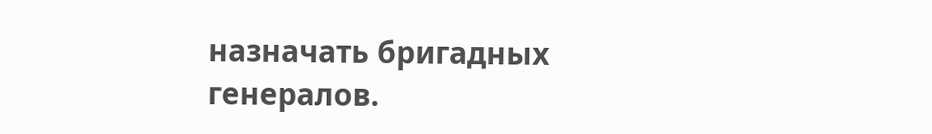назначать бригадных генералов.